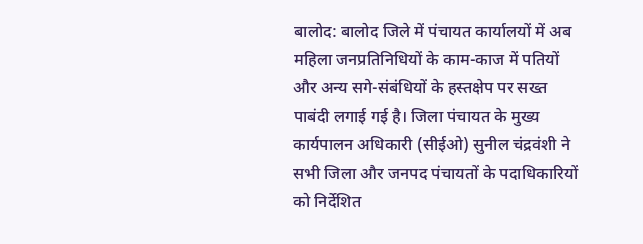बालोद: बालोद जिले में पंचायत कार्यालयों में अब महिला जनप्रतिनिधियों के काम-काज में पतियों और अन्य सगे-संबंधियों के हस्तक्षेप पर सख्त पाबंदी लगाई गई है। जिला पंचायत के मुख्य कार्यपालन अधिकारी (सीईओ) सुनील चंद्रवंशी ने सभी जिला और जनपद पंचायतों के पदाधिकारियों को निर्देशित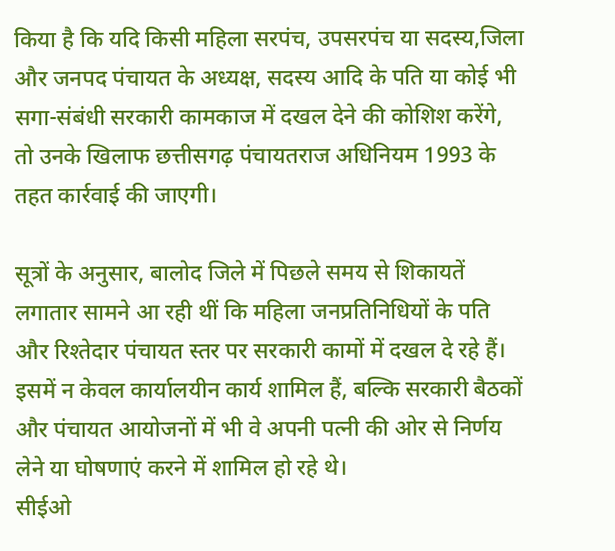किया है कि यदि किसी महिला सरपंच, उपसरपंच या सदस्य,जिला और जनपद पंचायत के अध्यक्ष, सदस्य आदि के पति या कोई भी सगा-संबंधी सरकारी कामकाज में दखल देने की कोशिश करेंगे, तो उनके खिलाफ छत्तीसगढ़ पंचायतराज अधिनियम 1993 के तहत कार्रवाई की जाएगी।

सूत्रों के अनुसार, बालोद जिले में पिछले समय से शिकायतें लगातार सामने आ रही थीं कि महिला जनप्रतिनिधियों के पति और रिश्तेदार पंचायत स्तर पर सरकारी कामों में दखल दे रहे हैं। इसमें न केवल कार्यालयीन कार्य शामिल हैं, बल्कि सरकारी बैठकों और पंचायत आयोजनों में भी वे अपनी पत्नी की ओर से निर्णय लेने या घोषणाएं करने में शामिल हो रहे थे।
सीईओ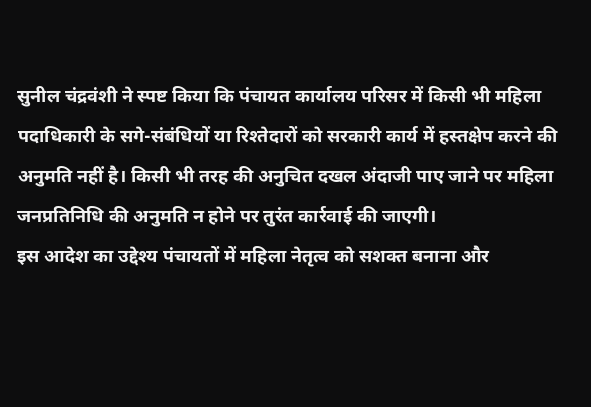सुनील चंद्रवंशी ने स्पष्ट किया कि पंचायत कार्यालय परिसर में किसी भी महिला पदाधिकारी के सगे-संबंधियों या रिश्तेदारों को सरकारी कार्य में हस्तक्षेप करने की अनुमति नहीं है। किसी भी तरह की अनुचित दखल अंदाजी पाए जाने पर महिला जनप्रतिनिधि की अनुमति न होने पर तुरंत कार्रवाई की जाएगी।
इस आदेश का उद्देश्य पंचायतों में महिला नेतृत्व को सशक्त बनाना और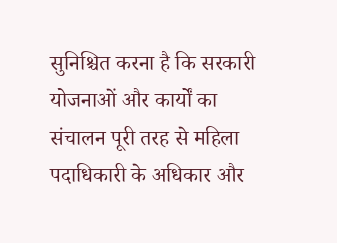सुनिश्चित करना है कि सरकारी योजनाओं और कार्यों का संचालन पूरी तरह से महिला पदाधिकारी के अधिकार और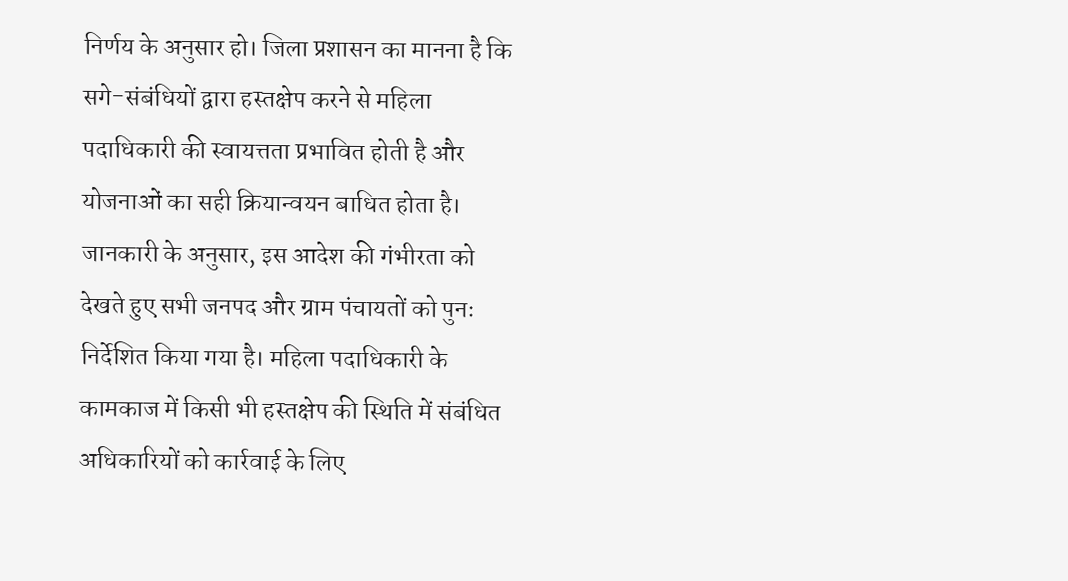निर्णय के अनुसार हो। जिला प्रशासन का मानना है कि सगे-संबंधियों द्वारा हस्तक्षेप करने से महिला पदाधिकारी की स्वायत्तता प्रभावित होती है और योजनाओं का सही क्रियान्वयन बाधित होता है।
जानकारी के अनुसार, इस आदेश की गंभीरता को देखते हुए सभी जनपद और ग्राम पंचायतों को पुनः निर्देशित किया गया है। महिला पदाधिकारी के कामकाज में किसी भी हस्तक्षेप की स्थिति में संबंधित अधिकारियों को कार्रवाई के लिए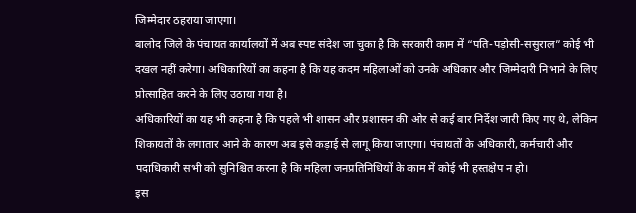जिम्मेदार ठहराया जाएगा।
बालोद जिले के पंचायत कार्यालयों में अब स्पष्ट संदेश जा चुका है कि सरकारी काम में “पति-पड़ोसी-ससुराल” कोई भी दखल नहीं करेगा। अधिकारियों का कहना है कि यह कदम महिलाओं को उनके अधिकार और जिम्मेदारी निभाने के लिए प्रोत्साहित करने के लिए उठाया गया है।
अधिकारियों का यह भी कहना है कि पहले भी शासन और प्रशासन की ओर से कई बार निर्देश जारी किए गए थे, लेकिन शिकायतों के लगातार आने के कारण अब इसे कड़ाई से लागू किया जाएगा। पंचायतों के अधिकारी, कर्मचारी और पदाधिकारी सभी को सुनिश्चित करना है कि महिला जनप्रतिनिधियों के काम में कोई भी हस्तक्षेप न हो।
इस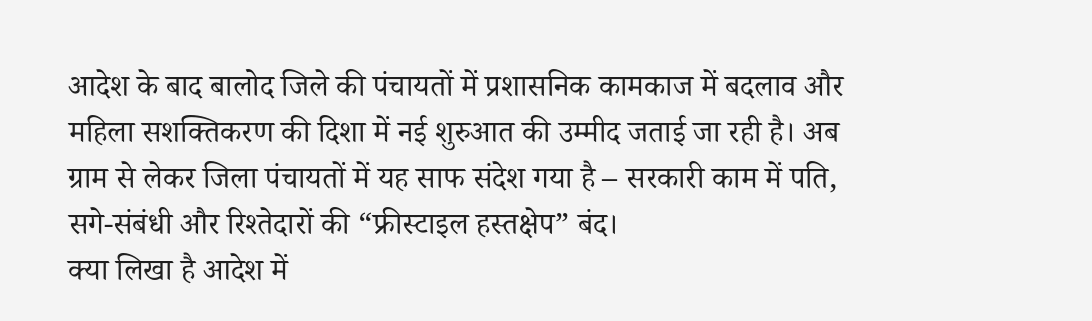आदेश के बाद बालोद जिले की पंचायतों में प्रशासनिक कामकाज में बदलाव और महिला सशक्तिकरण की दिशा में नई शुरुआत की उम्मीद जताई जा रही है। अब ग्राम से लेकर जिला पंचायतों में यह साफ संदेश गया है – सरकारी काम में पति, सगे-संबंधी और रिश्तेदारों की “फ्रीस्टाइल हस्तक्षेप” बंद।
क्या लिखा है आदेश में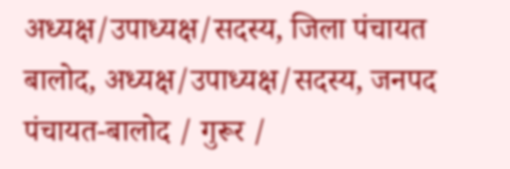अध्यक्ष/उपाध्यक्ष/सदस्य, जिला पंचायत बालोद, अध्यक्ष/उपाध्यक्ष/सदस्य, जनपद पंचायत-बालोद / गुरूर /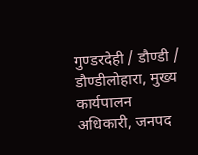गुण्डरदेही / डौण्डी / डौण्डीलोहारा, मुख्य कार्यपालन अधिकारी, जनपद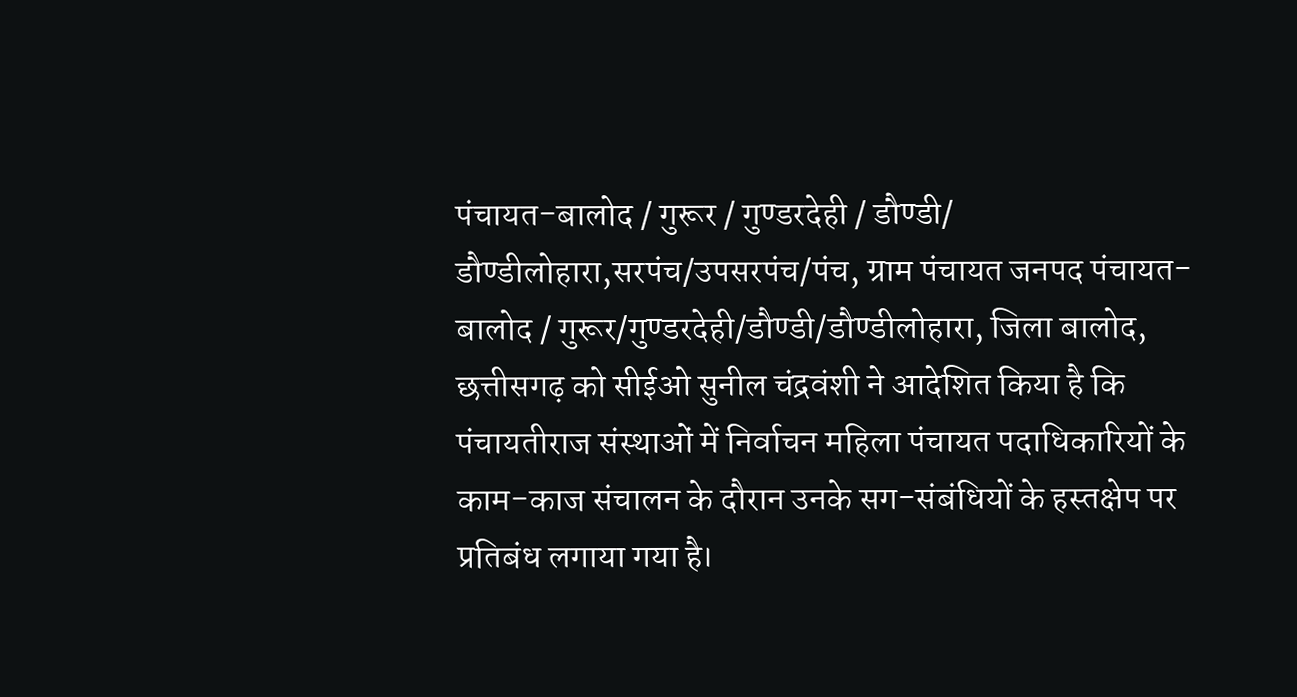पंचायत-बालोद / गुरूर / गुण्डरदेही / डौण्डी/ डौण्डीलोहारा,सरपंच/उपसरपंच/पंच, ग्राम पंचायत जनपद पंचायत-बालोद / गुरूर/गुण्डरदेही/डौण्डी/डौण्डीलोहारा, जिला बालोद, छत्तीसगढ़ को सीईओ सुनील चंद्रवंशी ने आदेशित किया है कि पंचायतीराज संस्थाओं में निर्वाचन महिला पंचायत पदाधिकारियों के काम-काज संचालन के दौरान उनके सग-संबंधियों के हस्तक्षेप पर प्रतिबंध लगाया गया है।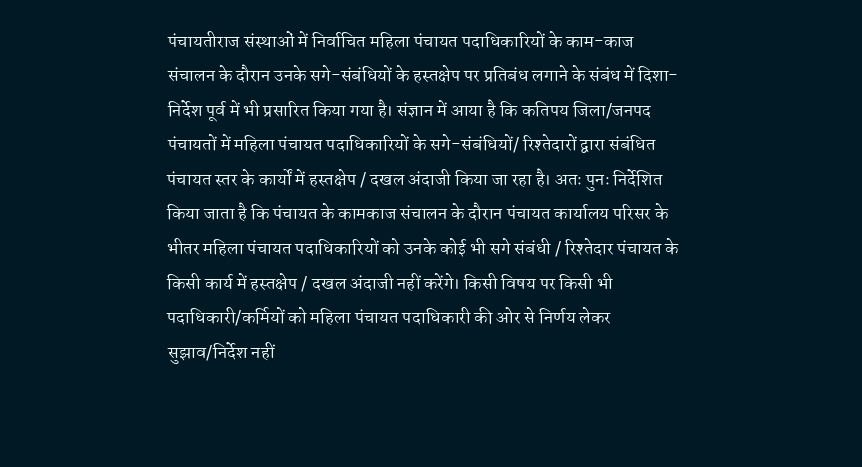पंचायतीराज संस्थाओं में निर्वाचित महिला पंचायत पदाधिकारियों के काम-काज संचालन के दौरान उनके सगे-संबंधियों के हस्तक्षेप पर प्रतिबंध लगाने के संबंध में दिशा-निर्देश पूर्व में भी प्रसारित किया गया है। संज्ञान में आया है कि कतिपय जिला/जनपद पंचायतों में महिला पंचायत पदाधिकारियों के सगे-संबंधियों/ रिश्तेदारों द्वारा संबंधित पंचायत स्तर के कार्यों में हस्तक्षेप / दखल अंदाजी किया जा रहा है। अतः पुनः निर्देशित किया जाता है कि पंचायत के कामकाज संचालन के दौरान पंचायत कार्यालय परिसर के भीतर महिला पंचायत पदाधिकारियों को उनके कोई भी सगे संबंधी / रिश्तेदार पंचायत के किसी कार्य में हस्तक्षेप / दखल अंदाजी नहीं करेंगे। किसी विषय पर किसी भी पदाधिकारी/कर्मियों को महिला पंचायत पदाधिकारी की ओर से निर्णय लेकर सुझाव/निर्देश नहीं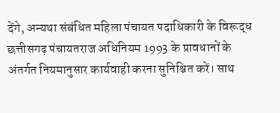देंगे, अन्यथा संबंधित महिला पंचायत पदाधिकारी के विरूद्ध छत्तीसगढ़ पंचायतराज अधिनियम 1993 के प्रावधानों के अंतर्गत नियमानुसार कार्यवाही करना सुनिश्चित करें। साथ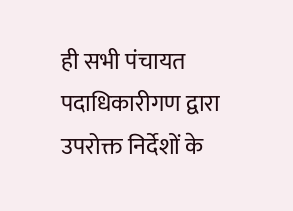ही सभी पंचायत पदाधिकारीगण द्वारा उपरोक्त निर्देशों के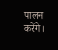पालन करेंगे।